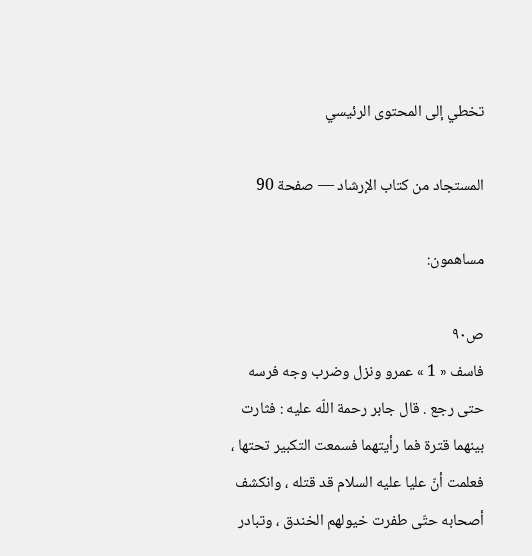تخطي إلى المحتوى الرئيسي

المستجاد من كتاب الإرشاد — صفحة 90

مساهمون:

ص٩٠
فاسف « 1 » عمرو ونزل وضرب وجه فرسه حتى رجع . قال جابر رحمة اللّه عليه : فثارت بينهما قترة فما رأيتهما فسمعت التكبير تحتها ، فعلمت أنّ عليا عليه السلام قد قتله ، وانكشف أصحابه حتّى طفرت خيولهم الخندق ، وتبادر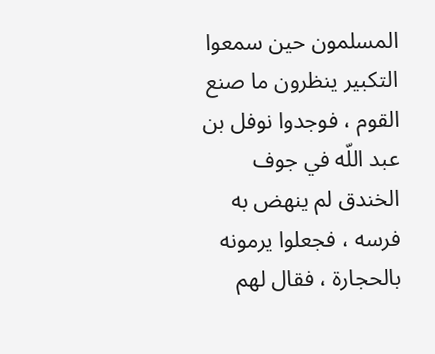المسلمون حين سمعوا التكبير ينظرون ما صنع القوم ، فوجدوا نوفل بن عبد اللّه في جوف الخندق لم ينهض به فرسه ، فجعلوا يرمونه بالحجارة ، فقال لهم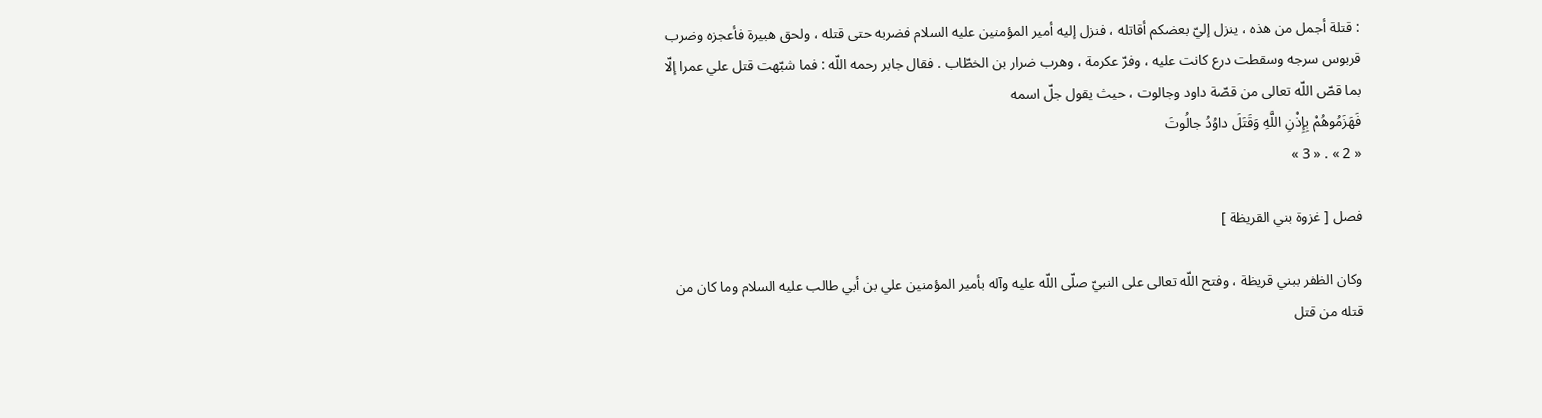: قتلة أجمل من هذه ، ينزل إليّ بعضكم أقاتله ، فنزل إليه أمير المؤمنين عليه السلام فضربه حتى قتله ، ولحق هبيرة فأعجزه وضرب قربوس سرجه وسقطت درع كانت عليه ، وفرّ عكرمة ، وهرب ضرار بن الخطّاب . فقال جابر رحمه اللّه : فما شبّهت قتل علي عمرا إلّا بما قصّ اللّه تعالى من قصّة داود وجالوت ، حيث يقول جلّ اسمه
فَهَزَمُوهُمْ بِإِذْنِ اللَّهِ وَقَتَلَ داوُدُ جالُوتَ
« 2 » . « 3 »

فصل [ غزوة بني القريظة ]

وكان الظفر ببني قريظة ، وفتح اللّه تعالى على النبيّ صلّى اللّه عليه وآله بأمير المؤمنين علي بن أبي طالب عليه السلام وما كان من قتله من قتل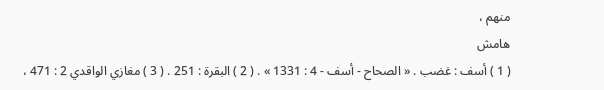منهم ،
هامش
( 1 ) أسف : غضب . « الصحاح - أسف - 4 : 1331 » . ( 2 ) البقرة : 251 . ( 3 ) مغازي الواقدي 2 : 471 ،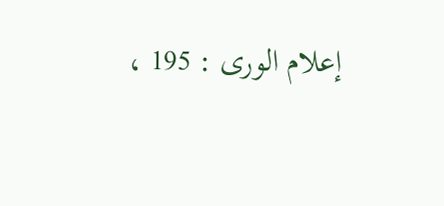إعلام الورى : 195 ،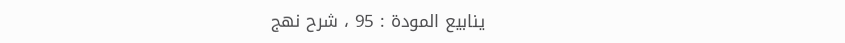ينابيع المودة : 95 ، شرح نهج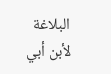البلاغة لأبن أبي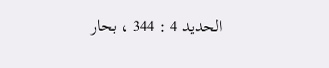الحديد 4 : 344 ، بحار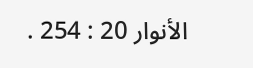الأنوار 20 : 254 .